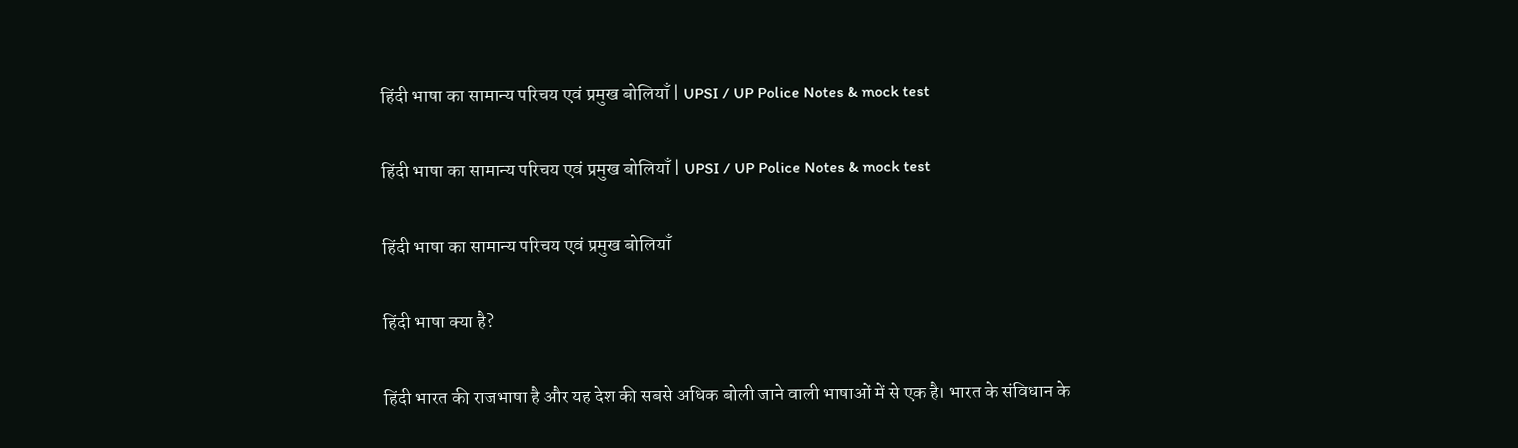हिंदी भाषा का सामान्य परिचय एवं प्रमुख बोलियाँ | UPSI / UP Police Notes & mock test

हिंदी भाषा का सामान्य परिचय एवं प्रमुख बोलियाँ | UPSI / UP Police Notes & mock test

हिंदी भाषा का सामान्य परिचय एवं प्रमुख बोलियाँ

हिंदी भाषा क्या है?

हिंदी भारत की राजभाषा है और यह देश की सबसे अधिक बोली जाने वाली भाषाओं में से एक है। भारत के संविधान के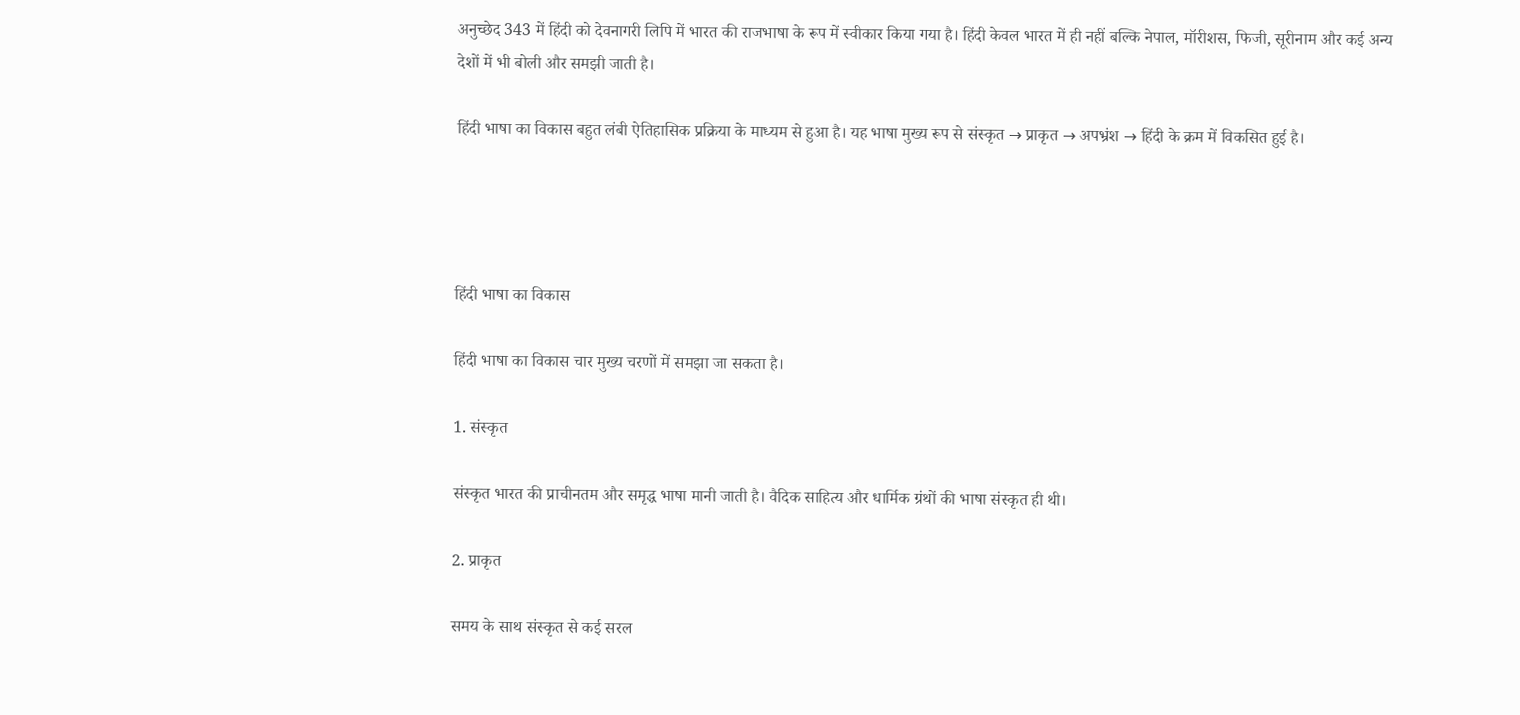अनुच्छेद 343 में हिंदी को देवनागरी लिपि में भारत की राजभाषा के रूप में स्वीकार किया गया है। हिंदी केवल भारत में ही नहीं बल्कि नेपाल, मॉरीशस, फिजी, सूरीनाम और कई अन्य देशों में भी बोली और समझी जाती है।

हिंदी भाषा का विकास बहुत लंबी ऐतिहासिक प्रक्रिया के माध्यम से हुआ है। यह भाषा मुख्य रूप से संस्कृत → प्राकृत → अपभ्रंश → हिंदी के क्रम में विकसित हुई है।




हिंदी भाषा का विकास

हिंदी भाषा का विकास चार मुख्य चरणों में समझा जा सकता है।

1. संस्कृत

संस्कृत भारत की प्राचीनतम और समृद्ध भाषा मानी जाती है। वैदिक साहित्य और धार्मिक ग्रंथों की भाषा संस्कृत ही थी।

2. प्राकृत

समय के साथ संस्कृत से कई सरल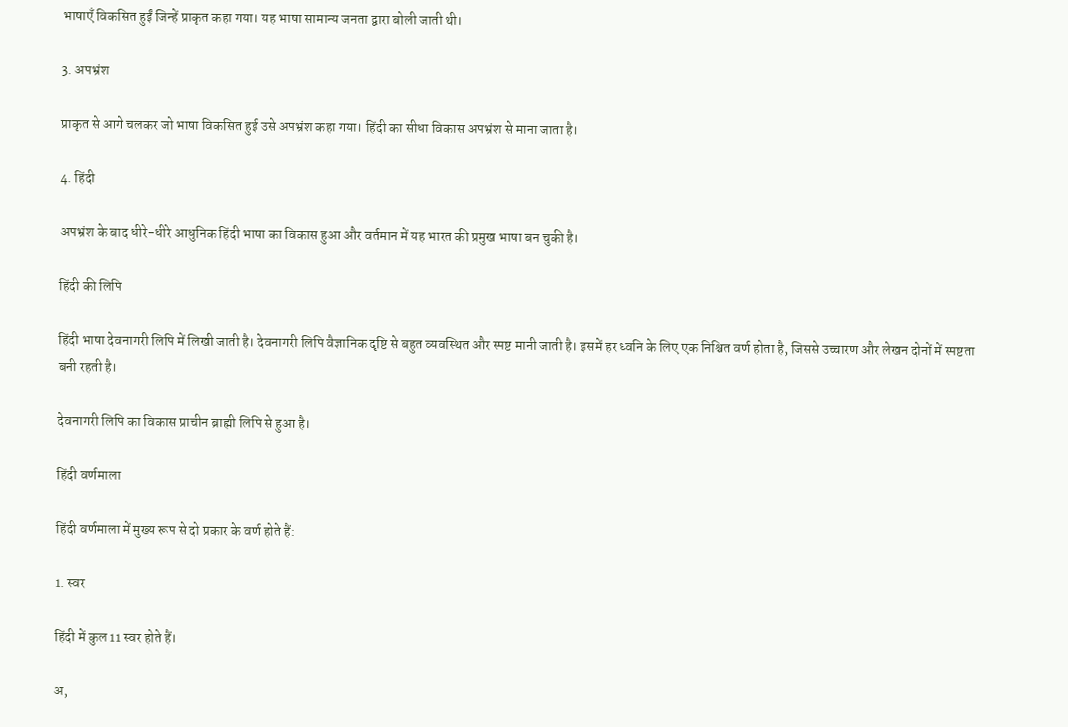भाषाएँ विकसित हुईं जिन्हें प्राकृत कहा गया। यह भाषा सामान्य जनता द्वारा बोली जाती थी।

3. अपभ्रंश

प्राकृत से आगे चलकर जो भाषा विकसित हुई उसे अपभ्रंश कहा गया। हिंदी का सीधा विकास अपभ्रंश से माना जाता है।

4. हिंदी

अपभ्रंश के बाद धीरे-धीरे आधुनिक हिंदी भाषा का विकास हुआ और वर्तमान में यह भारत की प्रमुख भाषा बन चुकी है।

हिंदी की लिपि

हिंदी भाषा देवनागरी लिपि में लिखी जाती है। देवनागरी लिपि वैज्ञानिक दृष्टि से बहुत व्यवस्थित और स्पष्ट मानी जाती है। इसमें हर ध्वनि के लिए एक निश्चित वर्ण होता है, जिससे उच्चारण और लेखन दोनों में स्पष्टता बनी रहती है।

देवनागरी लिपि का विकास प्राचीन ब्राह्मी लिपि से हुआ है।

हिंदी वर्णमाला

हिंदी वर्णमाला में मुख्य रूप से दो प्रकार के वर्ण होते हैं:

1. स्वर

हिंदी में कुल 11 स्वर होते हैं।

अ,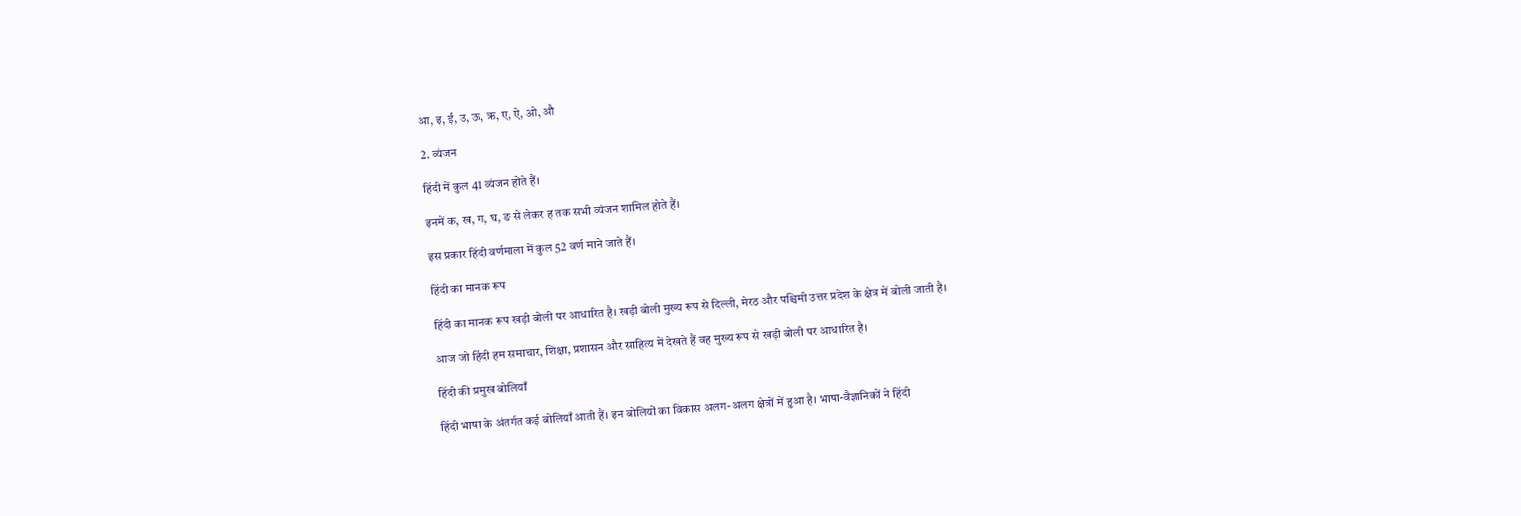आ, इ, ई, उ, ऊ, ऋ, ए, ऐ, ओ, औ

2. व्यंजन

हिंदी में कुल 41 व्यंजन होते हैं।

इनमें क, ख, ग, घ, ङ से लेकर ह तक सभी व्यंजन शामिल होते हैं।

इस प्रकार हिंदी वर्णमाला में कुल 52 वर्ण माने जाते हैं।

हिंदी का मानक रूप

हिंदी का मानक रूप खड़ी बोली पर आधारित है। खड़ी बोली मुख्य रूप से दिल्ली, मेरठ और पश्चिमी उत्तर प्रदेश के क्षेत्र में बोली जाती है।

आज जो हिंदी हम समाचार, शिक्षा, प्रशासन और साहित्य में देखते हैं वह मुख्य रूप से खड़ी बोली पर आधारित है।

हिंदी की प्रमुख बोलियाँ

हिंदी भाषा के अंतर्गत कई बोलियाँ आती हैं। इन बोलियों का विकास अलग-अलग क्षेत्रों में हुआ है। भाषा-वैज्ञानिकों ने हिंदी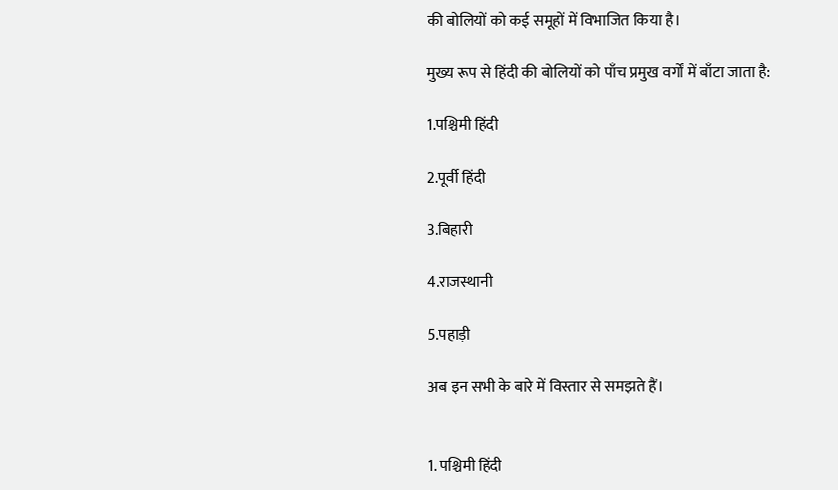की बोलियों को कई समूहों में विभाजित किया है।

मुख्य रूप से हिंदी की बोलियों को पाँच प्रमुख वर्गों में बाँटा जाता है:

1.पश्चिमी हिंदी

2.पूर्वी हिंदी

3.बिहारी

4.राजस्थानी

5.पहाड़ी

अब इन सभी के बारे में विस्तार से समझते हैं।


1. पश्चिमी हिंदी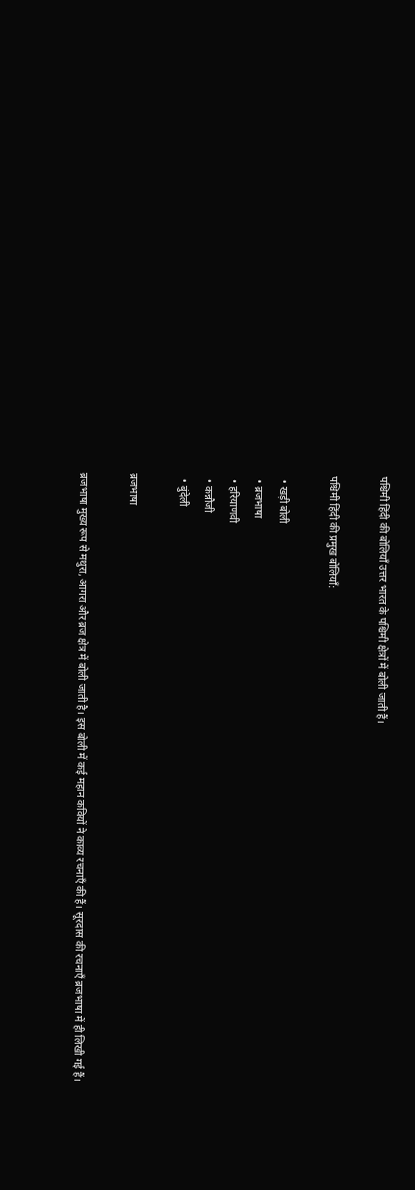पश्चिमी हिंदी की बोलियाँ उत्तर भारत के पश्चिमी क्षेत्रों में बोली जाती हैं।

पश्चिमी हिंदी की प्रमुख बोलियाँ:

  • खड़ी बोली
  • ब्रजभाषा
  • हरियाणवी
  • कन्नौजी
  • बुंदेली

ब्रजभाषा

ब्रजभाषा मुख्य रूप से मथुरा, आगरा और ब्रज क्षेत्र में बोली जाती है। इस बोली में कई महान कवियों ने काव्य रचनाएँ की हैं। सूरदास की रचनाएँ ब्रजभाषा में ही लिखी गई हैं।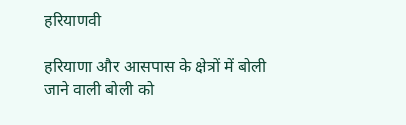हरियाणवी

हरियाणा और आसपास के क्षेत्रों में बोली जाने वाली बोली को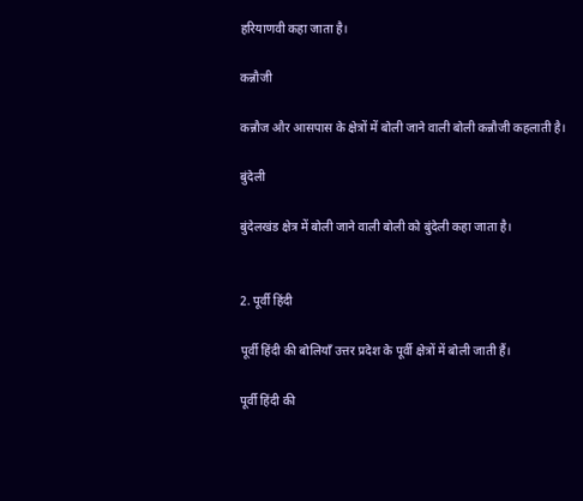हरियाणवी कहा जाता है।

कन्नौजी

कन्नौज और आसपास के क्षेत्रों में बोली जाने वाली बोली कन्नौजी कहलाती है।

बुंदेली

बुंदेलखंड क्षेत्र में बोली जाने वाली बोली को बुंदेली कहा जाता है।


2. पूर्वी हिंदी

पूर्वी हिंदी की बोलियाँ उत्तर प्रदेश के पूर्वी क्षेत्रों में बोली जाती हैं।

पूर्वी हिंदी की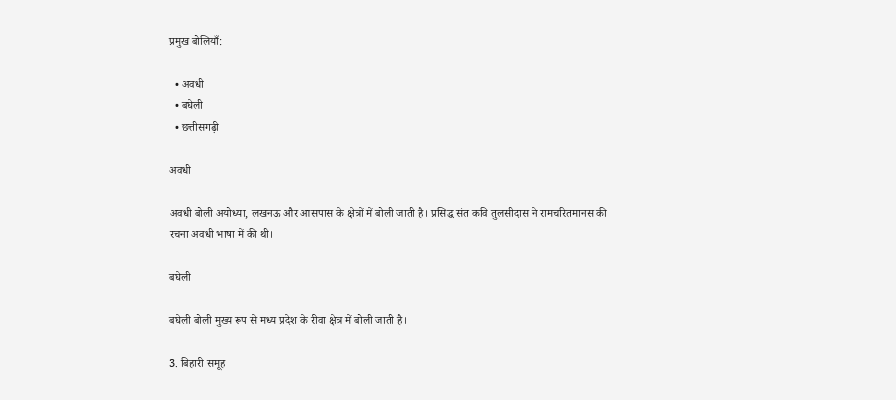प्रमुख बोलियाँ:

  • अवधी
  • बघेली
  • छत्तीसगढ़ी

अवधी

अवधी बोली अयोध्या, लखनऊ और आसपास के क्षेत्रों में बोली जाती है। प्रसिद्ध संत कवि तुलसीदास ने रामचरितमानस की रचना अवधी भाषा में की थी।

बघेली

बघेली बोली मुख्य रूप से मध्य प्रदेश के रीवा क्षेत्र में बोली जाती है।

3. बिहारी समूह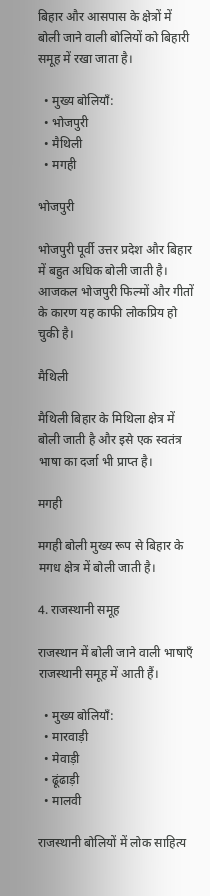बिहार और आसपास के क्षेत्रों में बोली जाने वाली बोलियों को बिहारी समूह में रखा जाता है।

  • मुख्य बोलियाँ:
  • भोजपुरी
  • मैथिली
  • मगही

भोजपुरी

भोजपुरी पूर्वी उत्तर प्रदेश और बिहार में बहुत अधिक बोली जाती है। आजकल भोजपुरी फिल्मों और गीतों के कारण यह काफी लोकप्रिय हो चुकी है।

मैथिली

मैथिली बिहार के मिथिला क्षेत्र में बोली जाती है और इसे एक स्वतंत्र भाषा का दर्जा भी प्राप्त है।

मगही

मगही बोली मुख्य रूप से बिहार के मगध क्षेत्र में बोली जाती है।

4. राजस्थानी समूह

राजस्थान में बोली जाने वाली भाषाएँ राजस्थानी समूह में आती हैं।

  • मुख्य बोलियाँ:
  • मारवाड़ी
  • मेवाड़ी
  • ढूंढाड़ी
  • मालवी

राजस्थानी बोलियों में लोक साहित्य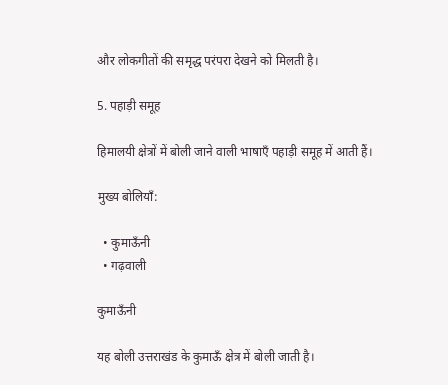और लोकगीतों की समृद्ध परंपरा देखने को मिलती है।

5. पहाड़ी समूह

हिमालयी क्षेत्रों में बोली जाने वाली भाषाएँ पहाड़ी समूह में आती हैं।

मुख्य बोलियाँ:

  • कुमाऊँनी
  • गढ़वाली

कुमाऊँनी

यह बोली उत्तराखंड के कुमाऊँ क्षेत्र में बोली जाती है।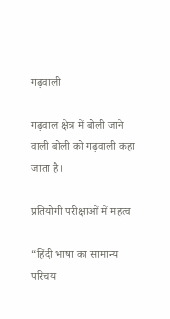गढ़वाली

गढ़वाल क्षेत्र में बोली जाने वाली बोली को गढ़वाली कहा जाता है।

प्रतियोगी परीक्षाओं में महत्व

“हिंदी भाषा का सामान्य परिचय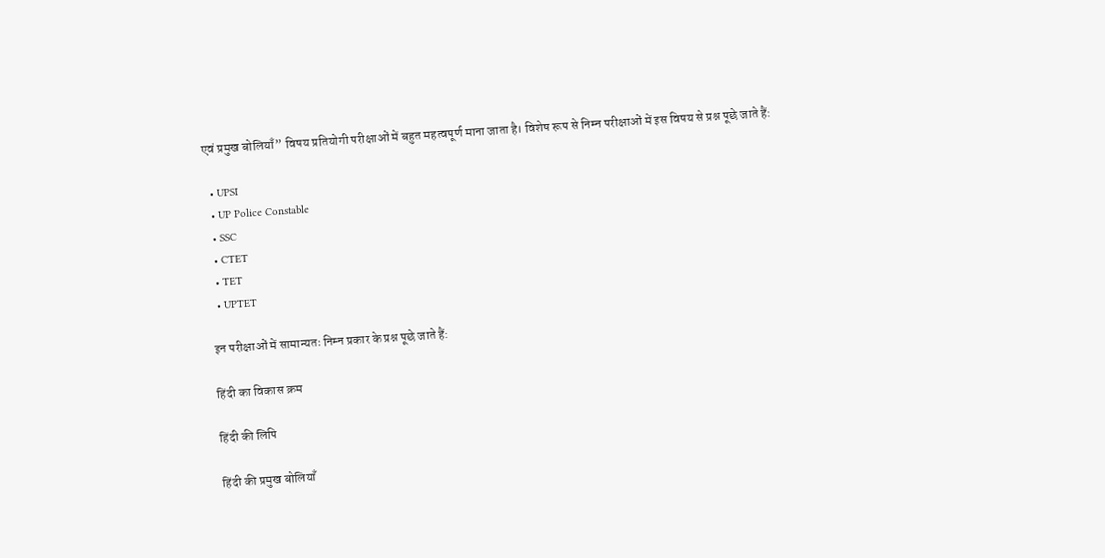एवं प्रमुख बोलियाँ” विषय प्रतियोगी परीक्षाओं में बहुत महत्वपूर्ण माना जाता है। विशेष रूप से निम्न परीक्षाओं में इस विषय से प्रश्न पूछे जाते हैं:

  • UPSI
  • UP Police Constable
  • SSC
  • CTET
  • TET
  • UPTET

इन परीक्षाओं में सामान्यतः निम्न प्रकार के प्रश्न पूछे जाते हैं:

हिंदी का विकास क्रम

हिंदी की लिपि

हिंदी की प्रमुख बोलियाँ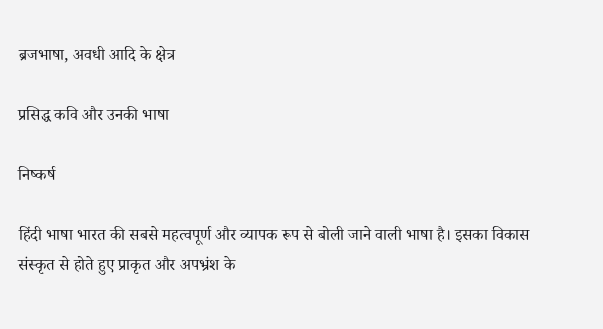ब्रजभाषा, अवधी आदि के क्षेत्र

प्रसिद्ध कवि और उनकी भाषा

निष्कर्ष

हिंदी भाषा भारत की सबसे महत्वपूर्ण और व्यापक रूप से बोली जाने वाली भाषा है। इसका विकास संस्कृत से होते हुए प्राकृत और अपभ्रंश के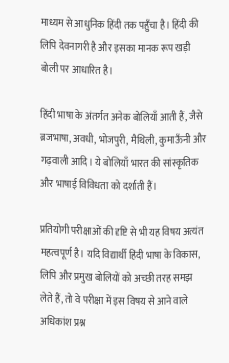माध्यम से आधुनिक हिंदी तक पहुँचा है। हिंदी की लिपि देवनागरी है और इसका मानक रूप खड़ी बोली पर आधारित है।

हिंदी भाषा के अंतर्गत अनेक बोलियाँ आती हैं, जैसे ब्रजभाषा, अवधी, भोजपुरी, मैथिली, कुमाऊँनी और गढ़वाली आदि। ये बोलियाँ भारत की सांस्कृतिक और भाषाई विविधता को दर्शाती हैं।

प्रतियोगी परीक्षाओं की दृष्टि से भी यह विषय अत्यंत महत्वपूर्ण है। यदि विद्यार्थी हिंदी भाषा के विकास, लिपि और प्रमुख बोलियों को अच्छी तरह समझ लेते हैं, तो वे परीक्षा में इस विषय से आने वाले अधिकांश प्रश्न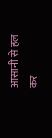आसानी से हल कर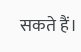सकते हैं।